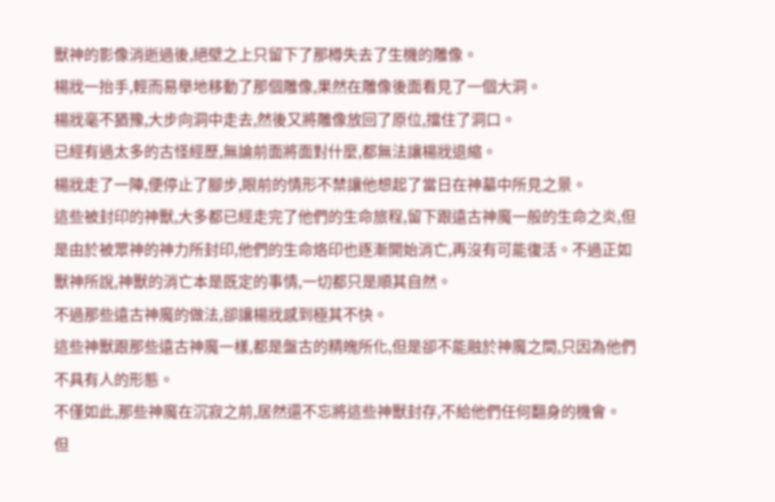獸神的影像消逝過後,絕壁之上只留下了那樽失去了生機的雕像。
楊戕一抬手,輕而易舉地移動了那個雕像,果然在雕像後面看見了一個大洞。
楊戕毫不猶豫,大步向洞中走去,然後又將雕像放回了原位,擋住了洞口。
已經有過太多的古怪經歷,無論前面將面對什麼,都無法讓楊戕退縮。
楊戕走了一陣,便停止了腳步,眼前的情形不禁讓他想起了當日在神墓中所見之景。
這些被封印的神獸,大多都已經走完了他們的生命旅程,留下跟遠古神魔一般的生命之炎,但是由於被眾神的神力所封印,他們的生命烙印也逐漸開始消亡,再沒有可能復活。不過正如獸神所說,神獸的消亡本是既定的事情,一切都只是順其自然。
不過那些遠古神魔的做法,卻讓楊戕感到極其不快。
這些神獸跟那些遠古神魔一樣,都是盤古的精魄所化,但是卻不能融於神魔之間,只因為他們不具有人的形態。
不僅如此,那些神魔在沉寂之前,居然還不忘將這些神獸封存,不給他們任何翻身的機會。
但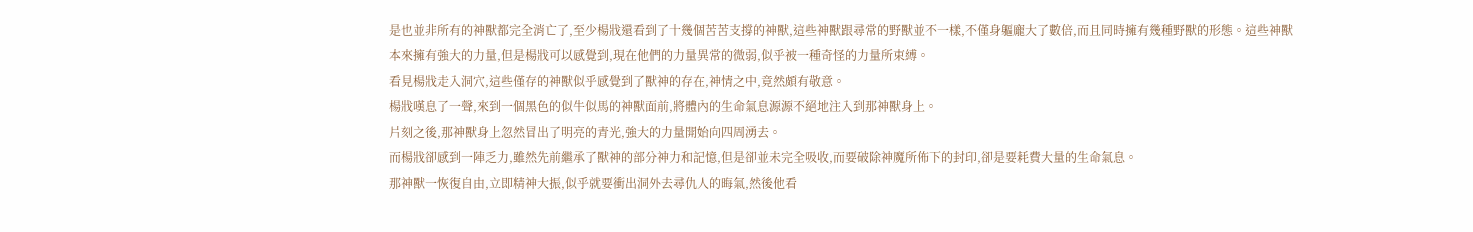是也並非所有的神獸都完全消亡了,至少楊戕還看到了十幾個苦苦支撐的神獸,這些神獸跟尋常的野獸並不一樣,不僅身軀龐大了數倍,而且同時擁有幾種野獸的形態。這些神獸本來擁有強大的力量,但是楊戕可以感覺到,現在他們的力量異常的微弱,似乎被一種奇怪的力量所束縛。
看見楊戕走入洞穴,這些僅存的神獸似乎感覺到了獸神的存在,神情之中,竟然頗有敬意。
楊戕嘆息了一聲,來到一個黑色的似牛似馬的神獸面前,將體內的生命氣息源源不絕地注入到那神獸身上。
片刻之後,那神獸身上忽然冒出了明亮的青光,強大的力量開始向四周湧去。
而楊戕卻感到一陣乏力,雖然先前繼承了獸神的部分神力和記憶,但是卻並未完全吸收,而要破除神魔所佈下的封印,卻是要耗費大量的生命氣息。
那神獸一恢復自由,立即精神大振,似乎就要衝出洞外去尋仇人的晦氣,然後他看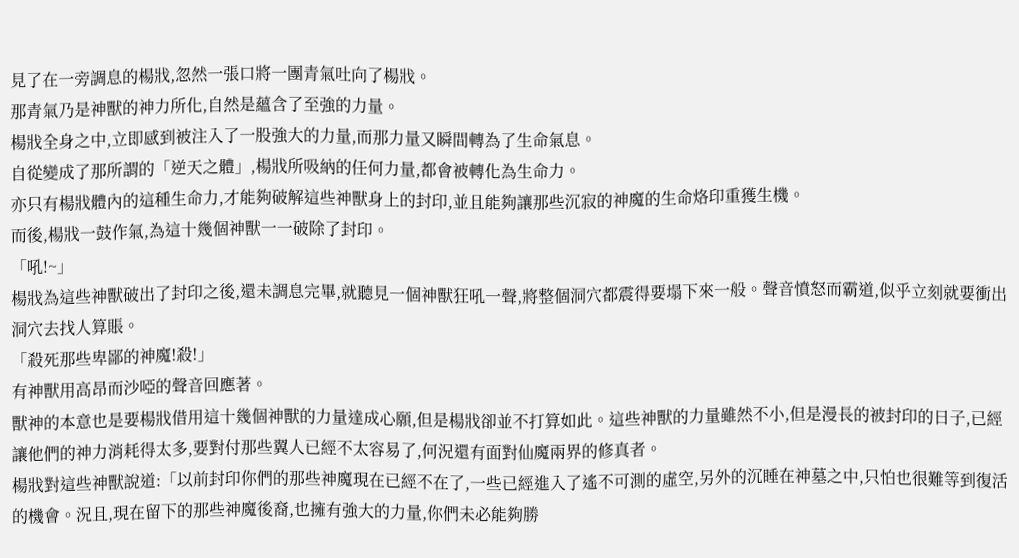見了在一旁調息的楊戕,忽然一張口將一團青氣吐向了楊戕。
那青氣乃是神獸的神力所化,自然是蘊含了至強的力量。
楊戕全身之中,立即感到被注入了一股強大的力量,而那力量又瞬間轉為了生命氣息。
自從變成了那所謂的「逆天之體」,楊戕所吸納的任何力量,都會被轉化為生命力。
亦只有楊戕體內的這種生命力,才能夠破解這些神獸身上的封印,並且能夠讓那些沉寂的神魔的生命烙印重獲生機。
而後,楊戕一鼓作氣,為這十幾個神獸一一破除了封印。
「吼!~」
楊戕為這些神獸破出了封印之後,還未調息完畢,就聽見一個神獸狂吼一聲,將整個洞穴都震得要塌下來一般。聲音憤怒而霸道,似乎立刻就要衝出洞穴去找人算賬。
「殺死那些卑鄙的神魔!殺!」
有神獸用高昂而沙啞的聲音回應著。
獸神的本意也是要楊戕借用這十幾個神獸的力量達成心願,但是楊戕卻並不打算如此。這些神獸的力量雖然不小,但是漫長的被封印的日子,已經讓他們的神力消耗得太多,要對付那些翼人已經不太容易了,何況還有面對仙魔兩界的修真者。
楊戕對這些神獸說道:「以前封印你們的那些神魔現在已經不在了,一些已經進入了遙不可測的虛空,另外的沉睡在神墓之中,只怕也很難等到復活的機會。況且,現在留下的那些神魔後裔,也擁有強大的力量,你們未必能夠勝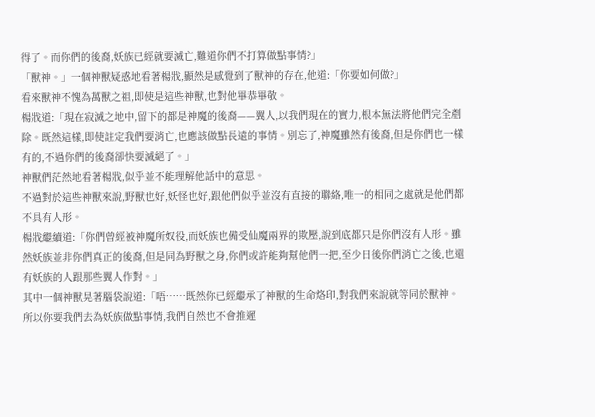得了。而你們的後裔,妖族已經就要滅亡,難道你們不打算做點事情?」
「獸神。」一個神獸疑惑地看著楊戕,顯然是感覺到了獸神的存在,他道:「你要如何做?」
看來獸神不愧為萬獸之祖,即使是這些神獸,也對他畢恭畢敬。
楊戕道:「現在寂滅之地中,留下的都是神魔的後裔——翼人,以我們現在的實力,根本無法將他們完全剷除。既然這樣,即使註定我們要消亡,也應該做點長遠的事情。別忘了,神魔雖然有後裔,但是你們也一樣有的,不過你們的後裔卻快要滅絕了。」
神獸們茫然地看著楊戕,似乎並不能理解他話中的意思。
不過對於這些神獸來說,野獸也好,妖怪也好,跟他們似乎並沒有直接的聯絡,唯一的相同之處就是他們都不具有人形。
楊戕繼續道:「你們曾經被神魔所奴役,而妖族也備受仙魔兩界的欺壓,說到底都只是你們沒有人形。雖然妖族並非你們真正的後裔,但是同為野獸之身,你們或許能夠幫他們一把,至少日後你們消亡之後,也還有妖族的人跟那些翼人作對。」
其中一個神獸晃著腦袋說道:「唔……既然你已經繼承了神獸的生命烙印,對我們來說就等同於獸神。所以你要我們去為妖族做點事情,我們自然也不會推遲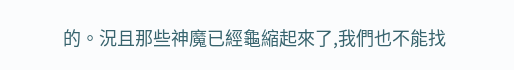的。況且那些神魔已經龜縮起來了,我們也不能找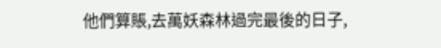他們算賬,去萬妖森林過完最後的日子,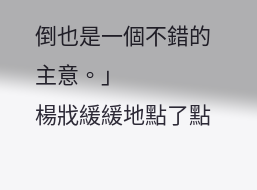倒也是一個不錯的主意。」
楊戕緩緩地點了點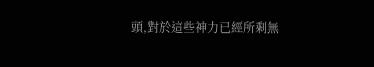頭,對於這些神力已經所剩無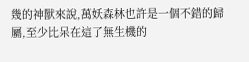幾的神獸來說,萬妖森林也許是一個不錯的歸屬,至少比呆在這了無生機的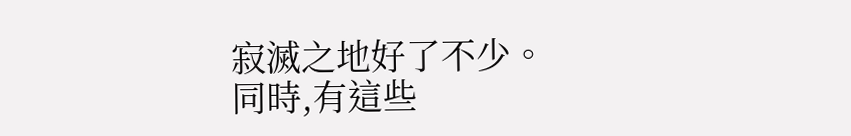寂滅之地好了不少。
同時,有這些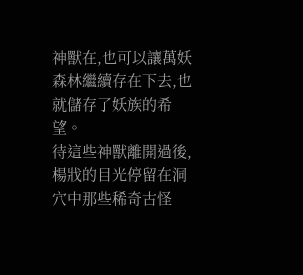神獸在,也可以讓萬妖森林繼續存在下去,也就儲存了妖族的希望。
待這些神獸離開過後,楊戕的目光停留在洞穴中那些稀奇古怪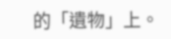的「遺物」上。